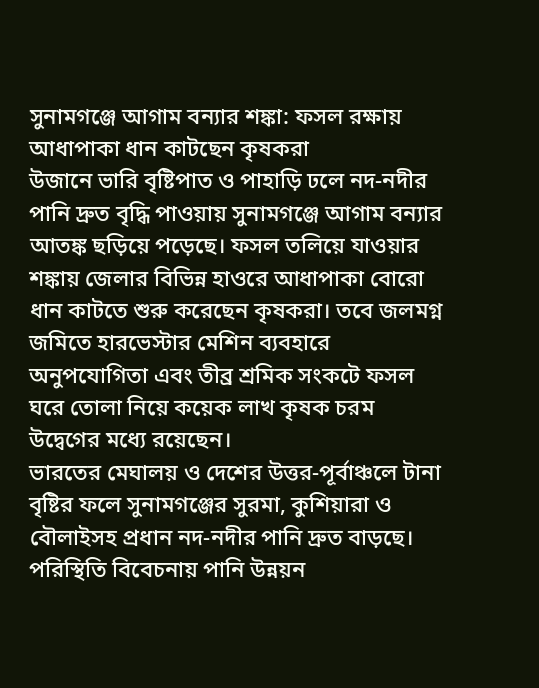সুনামগঞ্জে আগাম বন্যার শঙ্কা: ফসল রক্ষায় আধাপাকা ধান কাটছেন কৃষকরা
উজানে ভারি বৃষ্টিপাত ও পাহাড়ি ঢলে নদ-নদীর পানি দ্রুত বৃদ্ধি পাওয়ায় সুনামগঞ্জে আগাম বন্যার আতঙ্ক ছড়িয়ে পড়েছে। ফসল তলিয়ে যাওয়ার শঙ্কায় জেলার বিভিন্ন হাওরে আধাপাকা বোরো ধান কাটতে শুরু করেছেন কৃষকরা। তবে জলমগ্ন জমিতে হারভেস্টার মেশিন ব্যবহারে অনুপযোগিতা এবং তীব্র শ্রমিক সংকটে ফসল ঘরে তোলা নিয়ে কয়েক লাখ কৃষক চরম উদ্বেগের মধ্যে রয়েছেন।
ভারতের মেঘালয় ও দেশের উত্তর-পূর্বাঞ্চলে টানা বৃষ্টির ফলে সুনামগঞ্জের সুরমা, কুশিয়ারা ও বৌলাইসহ প্রধান নদ-নদীর পানি দ্রুত বাড়ছে। পরিস্থিতি বিবেচনায় পানি উন্নয়ন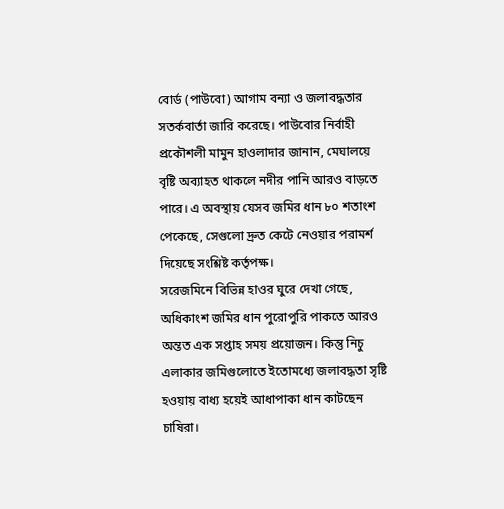বোর্ড (পাউবো) আগাম বন্যা ও জলাবদ্ধতার সতর্কবার্তা জারি করেছে। পাউবোর নির্বাহী প্রকৌশলী মামুন হাওলাদার জানান, মেঘালয়ে বৃষ্টি অব্যাহত থাকলে নদীর পানি আরও বাড়তে পারে। এ অবস্থায় যেসব জমির ধান ৮০ শতাংশ পেকেছে, সেগুলো দ্রুত কেটে নেওয়ার পরামর্শ দিয়েছে সংশ্লিষ্ট কর্তৃপক্ষ।
সরেজমিনে বিভিন্ন হাওর ঘুরে দেখা গেছে, অধিকাংশ জমির ধান পুরোপুরি পাকতে আরও অন্তত এক সপ্তাহ সময় প্রয়োজন। কিন্তু নিচু এলাকার জমিগুলোতে ইতোমধ্যে জলাবদ্ধতা সৃষ্টি হওয়ায় বাধ্য হয়েই আধাপাকা ধান কাটছেন চাষিরা।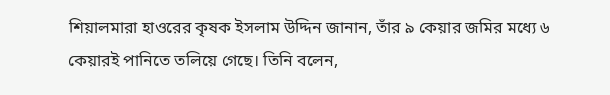শিয়ালমারা হাওরের কৃষক ইসলাম উদ্দিন জানান, তাঁর ৯ কেয়ার জমির মধ্যে ৬ কেয়ারই পানিতে তলিয়ে গেছে। তিনি বলেন,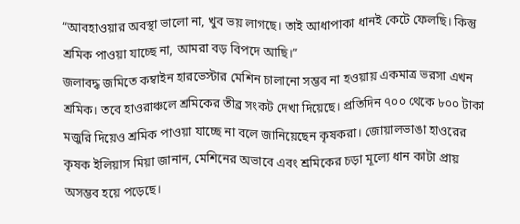“আবহাওয়ার অবস্থা ভালো না, খুব ভয় লাগছে। তাই আধাপাকা ধানই কেটে ফেলছি। কিন্তু শ্রমিক পাওয়া যাচ্ছে না, আমরা বড় বিপদে আছি।”
জলাবদ্ধ জমিতে কম্বাইন হারভেস্টার মেশিন চালানো সম্ভব না হওয়ায় একমাত্র ভরসা এখন শ্রমিক। তবে হাওরাঞ্চলে শ্রমিকের তীব্র সংকট দেখা দিয়েছে। প্রতিদিন ৭০০ থেকে ৮০০ টাকা মজুরি দিয়েও শ্রমিক পাওয়া যাচ্ছে না বলে জানিয়েছেন কৃষকরা। জোয়ালভাঙা হাওরের কৃষক ইলিয়াস মিয়া জানান, মেশিনের অভাবে এবং শ্রমিকের চড়া মূল্যে ধান কাটা প্রায় অসম্ভব হয়ে পড়েছে।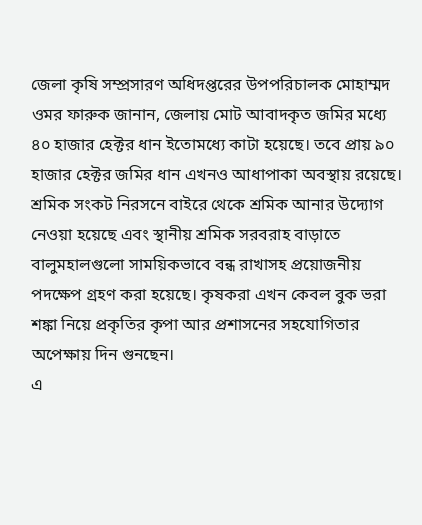জেলা কৃষি সম্প্রসারণ অধিদপ্তরের উপপরিচালক মোহাম্মদ ওমর ফারুক জানান, জেলায় মোট আবাদকৃত জমির মধ্যে ৪০ হাজার হেক্টর ধান ইতোমধ্যে কাটা হয়েছে। তবে প্রায় ৯০ হাজার হেক্টর জমির ধান এখনও আধাপাকা অবস্থায় রয়েছে। শ্রমিক সংকট নিরসনে বাইরে থেকে শ্রমিক আনার উদ্যোগ নেওয়া হয়েছে এবং স্থানীয় শ্রমিক সরবরাহ বাড়াতে বালুমহালগুলো সাময়িকভাবে বন্ধ রাখাসহ প্রয়োজনীয় পদক্ষেপ গ্রহণ করা হয়েছে। কৃষকরা এখন কেবল বুক ভরা শঙ্কা নিয়ে প্রকৃতির কৃপা আর প্রশাসনের সহযোগিতার অপেক্ষায় দিন গুনছেন।
এ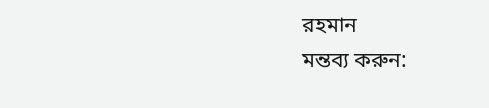রহমান
মন্তব্য করুন: